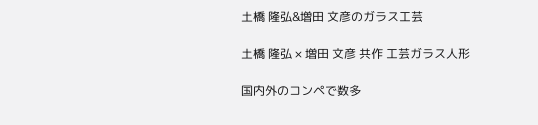土橋 隆弘&増田 文彦のガラス工芸

土橋 隆弘 × 増田 文彦 共作 工芸ガラス人形

国内外のコンペで数多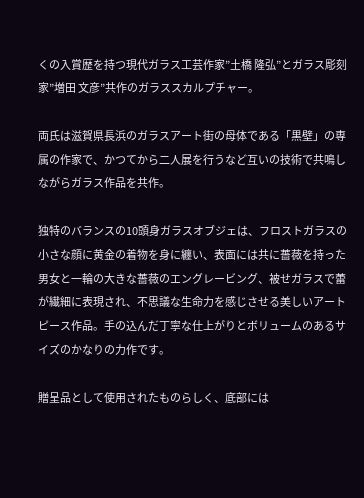くの入賞歴を持つ現代ガラス工芸作家”土橋 隆弘”とガラス彫刻家”増田 文彦”共作のガラススカルプチャー。

両氏は滋賀県長浜のガラスアート街の母体である「黒壁」の専属の作家で、かつてから二人展を行うなど互いの技術で共鳴しながらガラス作品を共作。

独特のバランスの10頭身ガラスオブジェは、フロストガラスの小さな顔に黄金の着物を身に纏い、表面には共に薔薇を持った男女と一輪の大きな薔薇のエングレービング、被せガラスで蕾が繊細に表現され、不思議な生命力を感じさせる美しいアートピース作品。手の込んだ丁寧な仕上がりとボリュームのあるサイズのかなりの力作です。

贈呈品として使用されたものらしく、底部には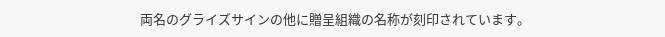両名のグライズサインの他に贈呈組織の名称が刻印されています。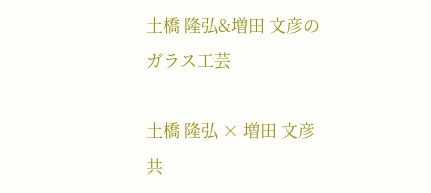土橋 隆弘&増田 文彦のガラス工芸

土橋 隆弘 × 増田 文彦 共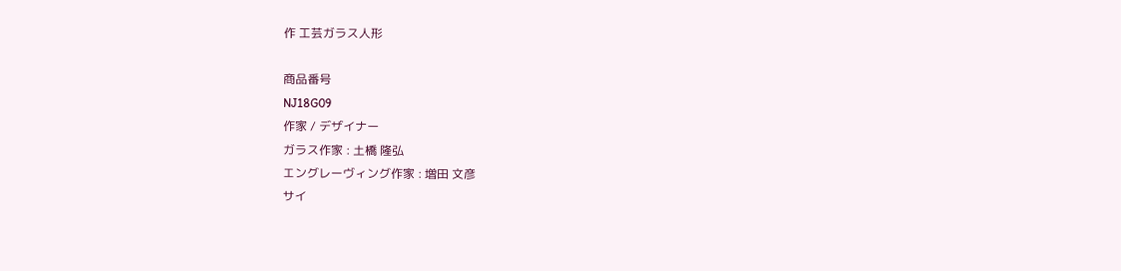作 工芸ガラス人形

商品番号
NJ18G09
作家 / デザイナー
ガラス作家 : 土橋 隆弘
エングレーヴィング作家 : 増田 文彦
サイ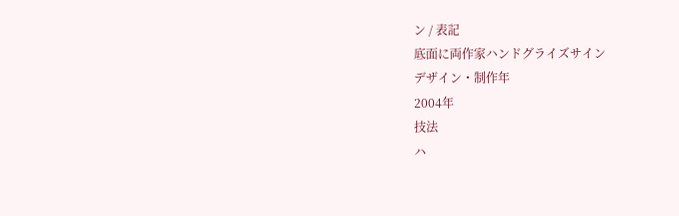ン / 表記
底面に両作家ハンドグライズサイン
デザイン・制作年
2004年
技法
ハ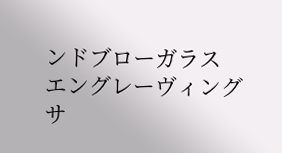ンドブローガラス
エングレーヴィング
サ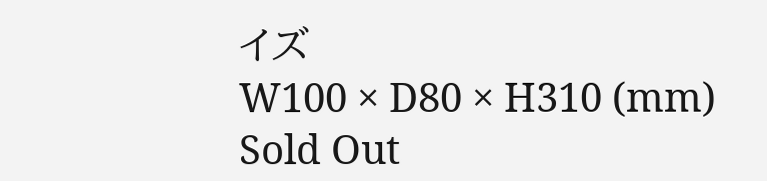イズ
W100 × D80 × H310 (mm)
Sold Out